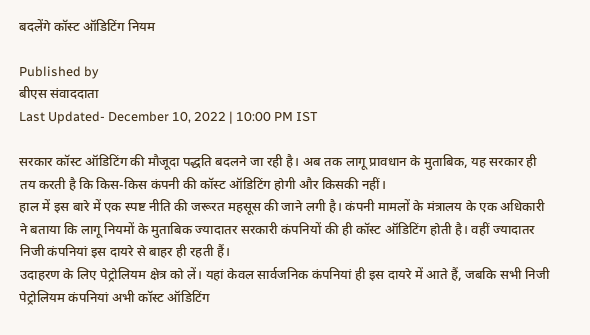बदलेंगे कॉस्ट ऑडिटिंग नियम

Published by
बीएस संवाददाता
Last Updated- December 10, 2022 | 10:00 PM IST

सरकार कॉस्ट ऑडिटिंग की मौजूदा पद्धति बदलने जा रही है। अब तक लागू प्रावधान के मुताबिक, यह सरकार ही तय करती है कि किस-किस कंपनी की कॉस्ट ऑडिटिंग होगी और किसकी नहीं।
हाल में इस बारे में एक स्पष्ट नीति की जरूरत महसूस की जाने लगी है। कंपनी मामलों के मंत्रालय के एक अधिकारी ने बताया कि लागू नियमों के मुताबिक ज्यादातर सरकारी कंपनियों की ही कॉस्ट ऑडिटिंग होती है। वहीं ज्यादातर निजी कंपनियां इस दायरे से बाहर ही रहती हैं।
उदाहरण के लिए पेट्रोलियम क्षेत्र को लें। यहां केवल सार्वजनिक कंपनियां ही इस दायरे में आते हैं, जबकि सभी निजी पेट्रोलियम कंपनियां अभी कॉस्ट ऑडिटिंग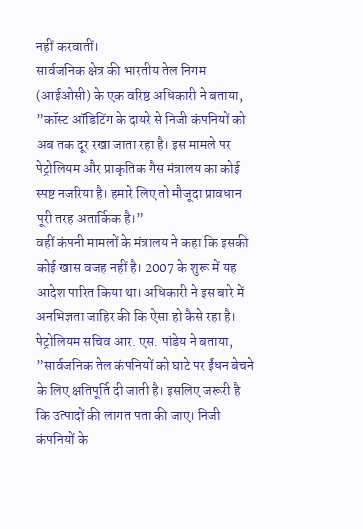नहीं करवातीं।
सार्वजनिक क्षेत्र की भारतीय तेल निगम (आईओसी) के एक वरिष्ठ अधिकारी ने बताया, ”कॉस्ट ऑडिटिंग के दायरे से निजी कंपनियों को अब तक दूर रखा जाता रहा है। इस मामले पर पेट्रोलियम और प्राकृतिक गैस मंत्रालय का कोई स्पष्ट नजरिया है। हमारे लिए तो मौजूदा प्रावधान पूरी तरह अतार्किक है।”
वहीं कंपनी मामलों के मंत्रालय ने कहा कि इसकी कोई खास वजह नहीं है। 2007 के शुरू में यह आदेश पारित किया था। अधिकारी ने इस बारे में अनभिज्ञता जाहिर की कि ऐसा हो कैसे रहा है। पेट्रोलियम सचिव आर. एस. पांडेय ने बताया, ”सार्वजनिक तेल कंपनियों को घाटे पर ईंधन बेचने के लिए क्षतिपूर्ति दी जाती है। इसलिए जरूरी है कि उत्पादों की लागत पता की जाए। निजी कंपनियों के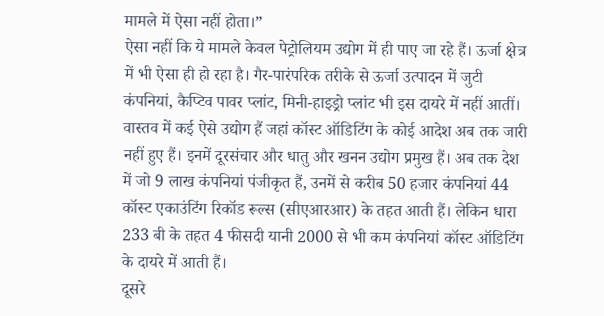मामले में ऐसा नहीं होता।”
ऐसा नहीं कि ये मामले केवल पेट्रोलियम उद्योग में ही पाए जा रहे हैं। ऊर्जा क्षेत्र में भी ऐसा ही हो रहा है। गैर-पारंपरिक तरीके से ऊर्जा उत्पादन में जुटी कंपनियां, कैप्टिव पावर प्लांट, मिनी-हाइड्रो प्लांट भी इस दायरे में नहीं आतीं।
वास्तव में कई ऐसे उद्योग हैं जहां कॉस्ट ऑडिटिंग के कोई आदेश अब तक जारी नहीं हुए हैं। इनमें दूरसंचार और धातु और खनन उद्योग प्रमुख हैं। अब तक देश में जो 9 लाख कंपनियां पंजीकृत हैं, उनमें से करीब 50 हजार कंपनियां 44 कॉस्ट एकाउंटिंग रिकॉड रूल्स (सीएआरआर) के तहत आती हैं। लेकिन धारा 233 बी के तहत 4 फीसदी यानी 2000 से भी कम कंपनियां कॉस्ट ऑडिटिंग के दायरे में आती हैं।
दूसरे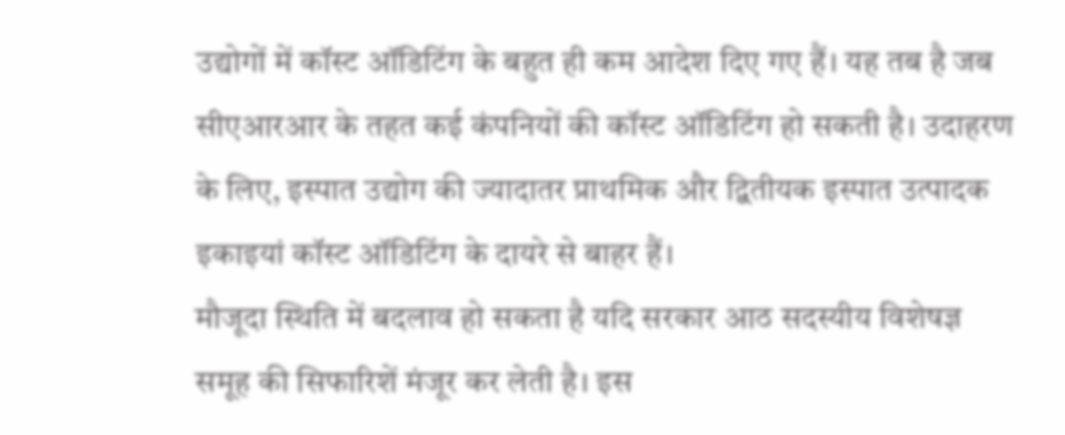उद्योगों में कॉस्ट ऑडिटिंग के बहुत ही कम आदेश दिए गए हैं। यह तब है जब सीएआरआर के तहत कई कंपनियों की कॉस्ट ऑडिटिंग हो सकती है। उदाहरण के लिए, इस्पात उद्योग की ज्यादातर प्राथमिक और द्वितीयक इस्पात उत्पादक इकाइयां कॉस्ट ऑडिटिंग के दायरे से बाहर हैं।
मौजूदा स्थिति में बदलाव हो सकता है यदि सरकार आठ सदस्यीय विशेषज्ञ समूह की सिफारिशें मंजूर कर लेती है। इस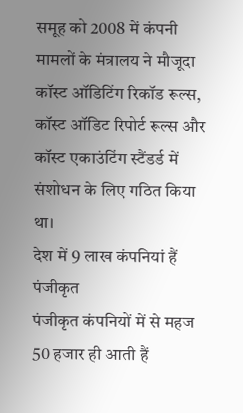समूह को 2008 में कंपनी मामलों के मंत्रालय ने मौजूदा कॉस्ट ऑडिटिंग रिकॉड रूल्स, कॉस्ट ऑडिट रिपोर्ट रूल्स और कॉस्ट एकाउंटिंग स्टैंडर्ड में संशोधन के लिए गठित किया था।
देश में 9 लाख कंपनियां हैं पंजीकृत
पंजीकृत कंपनियों में से महज 50 हजार ही आती हैं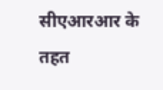सीएआरआर के तहत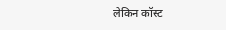लेकिन कॉस्ट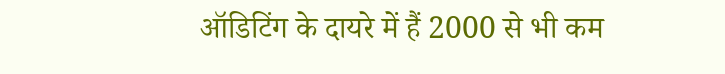ऑडिटिंग के दायरे में हैं 2000 से भी कम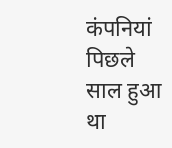कंपनियां
पिछले साल हुआ था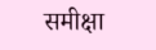समीक्षा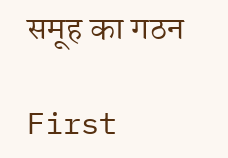समूह का गठन

First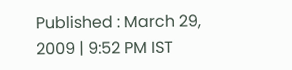Published : March 29, 2009 | 9:52 PM IST